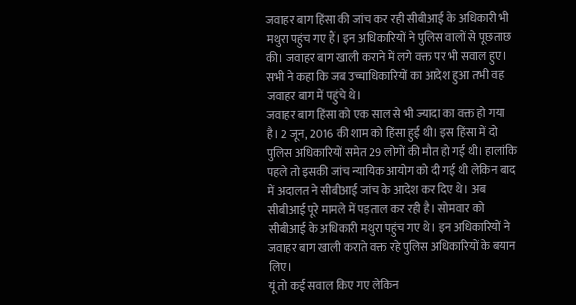जवाहर बाग हिंसा की जांच कर रही सीबीआई के अधिकारी भी मथुरा पहुंच गए हैं। इन अधिकारियों ने पुलिस वालों से पूछताछ की। जवाहर बाग खाली कराने में लगे वक्त पर भी सवाल हुए। सभी ने कहा कि जब उच्चाधिकारियों का आदेश हुआ तभी वह जवाहर बाग में पहुंचे थे।
जवाहर बाग हिंसा को एक साल से भी ज्यादा का वक्त हो गया है। 2 जून, 2016 की शाम को हिंसा हुई थी। इस हिंसा में दो पुलिस अधिकारियों समेत 29 लोगों की मौत हो गई थी। हालांकि पहले तो इसकी जांच न्यायिक आयोग को दी गई थी लेकिन बाद में अदालत ने सीबीआई जांच के आदेश कर दिए थे। अब सीबीआई पूरे मामले में पड़ताल कर रही है। सोमवार को सीबीआई के अधिकारी मथुरा पहुंच गए थे। इन अधिकारियों ने जवाहर बाग खाली कराते वक्त रहे पुलिस अधिकारियों के बयान लिए।
यूं तो कई सवाल किए गए लेकिन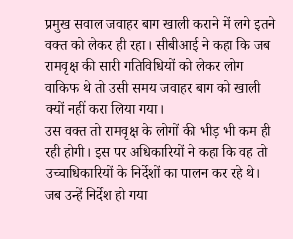प्रमुख सवाल जवाहर बाग खाली कराने में लगे इतने वक्त को लेकर ही रहा। सीबीआई ने कहा कि जब रामवृक्ष की सारी गतिविधियों को लेकर लोग वाकिफ थे तो उसी समय जवाहर बाग को खाली क्यों नहीं करा लिया गया।
उस वक्त तो रामवृक्ष के लोगों की भीड़ भी कम ही रही होगी। इस पर अधिकारियों ने कहा कि वह तो उच्चाधिकारियों के निर्देशों का पालन कर रहे थे। जब उन्हें निर्देश हो गया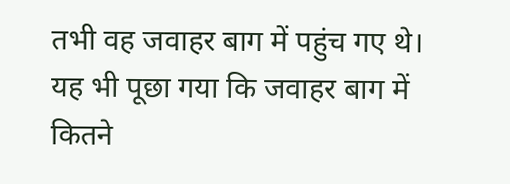तभी वह जवाहर बाग में पहुंच गए थे। यह भी पूछा गया कि जवाहर बाग में कितने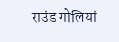राउंड गोलियां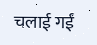चलाई गईं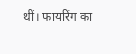थीं। फायरिंग का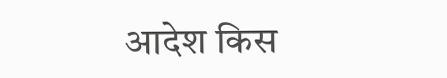आदेश किस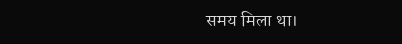समय मिला था।